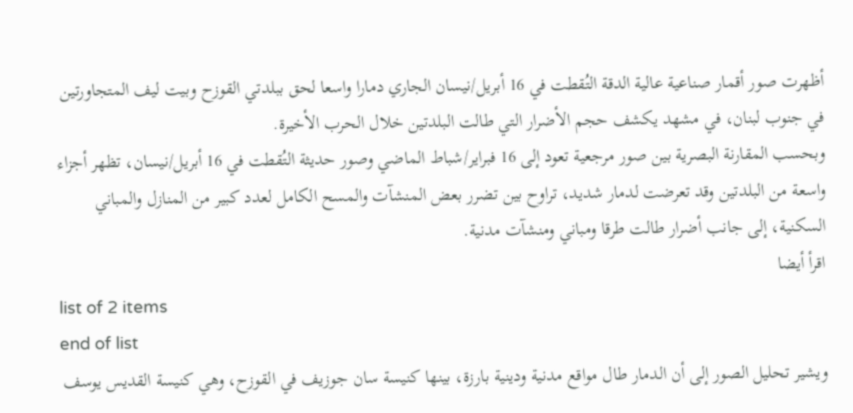أظهرت صور أقمار صناعية عالية الدقة التُقطت في 16 أبريل/نيسان الجاري دمارا واسعا لحق ببلدتي القوزح وبيت ليف المتجاورتين في جنوب لبنان، في مشهد يكشف حجم الأضرار التي طالت البلدتين خلال الحرب الأخيرة.
وبحسب المقارنة البصرية بين صور مرجعية تعود إلى 16 فبراير/شباط الماضي وصور حديثة التُقطت في 16 أبريل/نيسان، تظهر أجزاء واسعة من البلدتين وقد تعرضت لدمار شديد، تراوح بين تضرر بعض المنشآت والمسح الكامل لعدد كبير من المنازل والمباني السكنية، إلى جانب أضرار طالت طرقا ومباني ومنشآت مدنية.
اقرأ أيضا
list of 2 items
end of list
ويشير تحليل الصور إلى أن الدمار طال مواقع مدنية ودينية بارزة، بينها كنيسة سان جوزيف في القوزح، وهي كنيسة القديس يوسف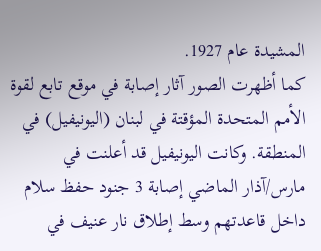المشيدة عام 1927.
كما أظهرت الصور آثار إصابة في موقع تابع لقوة الأمم المتحدة المؤقتة في لبنان (اليونيفيل) في المنطقة. وكانت اليونيفيل قد أعلنت في مارس/آذار الماضي إصابة 3 جنود حفظ سلام داخل قاعدتهم وسط إطلاق نار عنيف في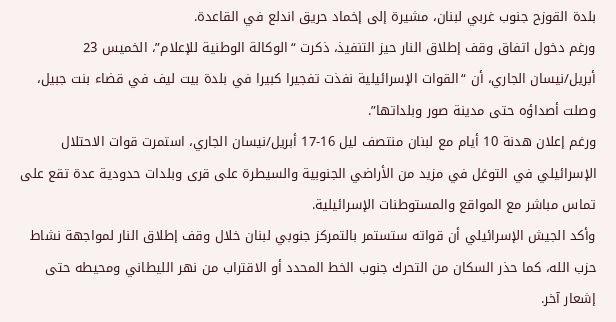بلدة القوزح جنوب غربي لبنان، مشيرة إلى إخماد حريق اندلع في القاعدة.
ورغم دخول اتفاق وقف إطلاق النار حيز التنفيذ، ذكرت “الوكالة الوطنية للإعلام”، الخميس 23 أبريل/نيسان الجاري، أن “القوات الإسرائيلية نفذت تفجيرا كبيرا في بلدة بيت ليف في قضاء بنت جبيل، وصلت أصداؤه حتى مدينة صور وبلداتها”.
ورغم إعلان هدنة 10 أيام مع لبنان منتصف ليل 16-17 أبريل/نيسان الجاري، استمرت قوات الاحتلال الإسرائيلي في التوغل في مزيد من الأراضي الجنوبية والسيطرة على قرى وبلدات حدودية عدة تقع على تماس مباشر مع المواقع والمستوطنات الإسرائيلية.
وأكد الجيش الإسرائيلي أن قواته ستستمر بالتمركز جنوبي لبنان خلال وقف إطلاق النار لمواجهة نشاط حزب الله، كما حذر السكان من التحرك جنوب الخط المحدد أو الاقتراب من نهر الليطاني ومحيطه حتى إشعار آخر.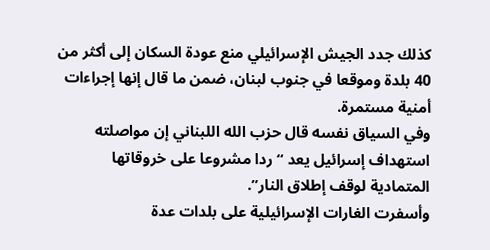كذلك جدد الجيش الإسرائيلي منع عودة السكان إلى أكثر من 40 بلدة وموقعا في جنوب لبنان، ضمن ما قال إنها إجراءات أمنية مستمرة.
وفي السياق نفسه قال حزب الله اللبناني إن مواصلته استهداف إسرائيل يعد “ردا مشروعا على خروقاتها المتمادية لوقف إطلاق النار”.
وأسفرت الغارات الإسرائيلية على بلدات عدة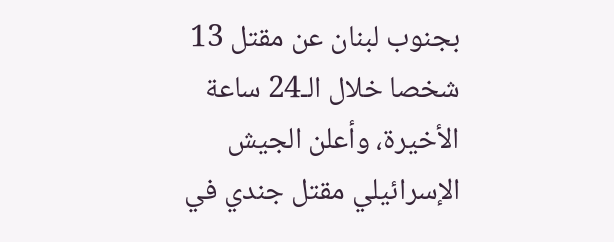بجنوب لبنان عن مقتل 13 شخصا خلال الـ24 ساعة الأخيرة، وأعلن الجيش الإسرائيلي مقتل جندي في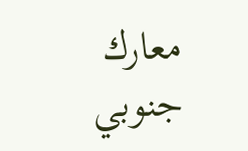معارك جنوبي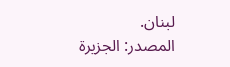لبنان.
المصدر: الجزيرة